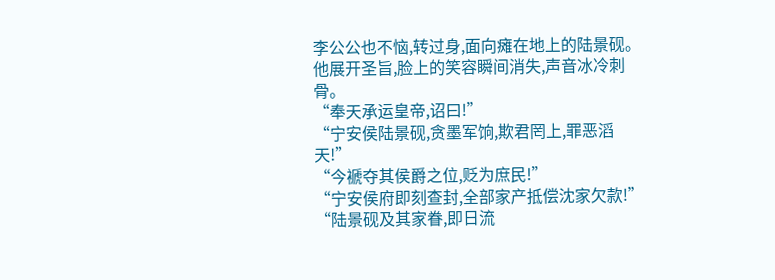李公公也不恼,转过身,面向瘫在地上的陆景砚。
他展开圣旨,脸上的笑容瞬间消失,声音冰冷刺骨。
“奉天承运皇帝,诏曰!”
“宁安侯陆景砚,贪墨军饷,欺君罔上,罪恶滔天!”
“今褫夺其侯爵之位,贬为庶民!”
“宁安侯府即刻查封,全部家产抵偿沈家欠款!”
“陆景砚及其家眷,即日流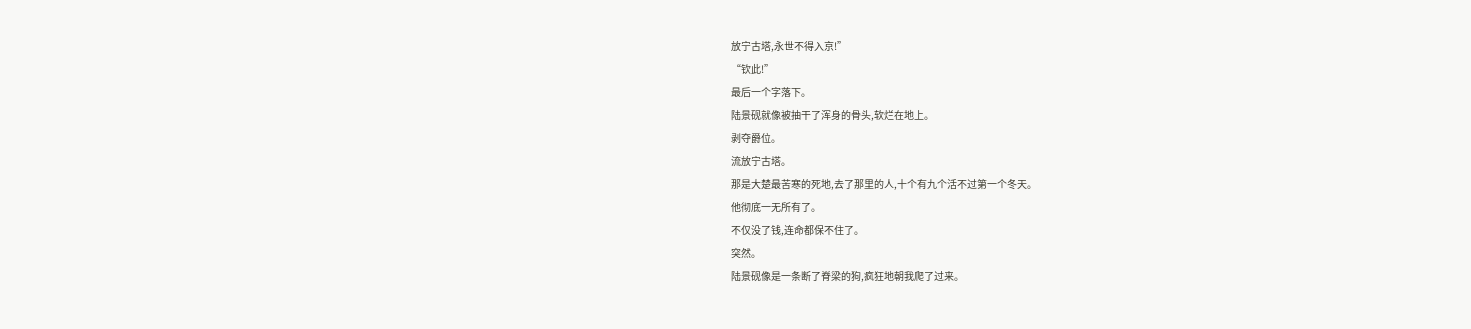放宁古塔,永世不得入京!”
“钦此!”
最后一个字落下。
陆景砚就像被抽干了浑身的骨头,软烂在地上。
剥夺爵位。
流放宁古塔。
那是大楚最苦寒的死地,去了那里的人,十个有九个活不过第一个冬天。
他彻底一无所有了。
不仅没了钱,连命都保不住了。
突然。
陆景砚像是一条断了脊梁的狗,疯狂地朝我爬了过来。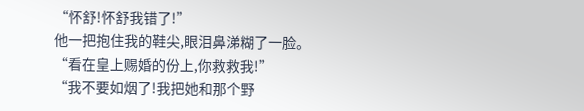“怀舒!怀舒我错了!”
他一把抱住我的鞋尖,眼泪鼻涕糊了一脸。
“看在皇上赐婚的份上,你救救我!”
“我不要如烟了!我把她和那个野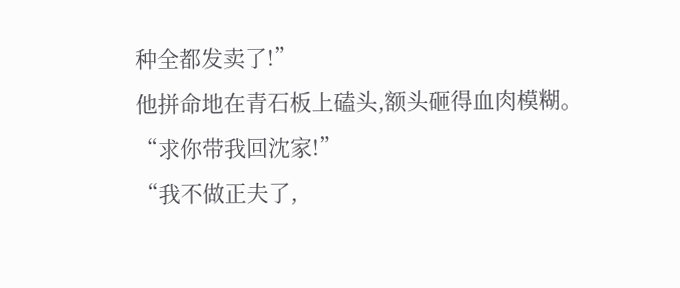种全都发卖了!”
他拼命地在青石板上磕头,额头砸得血肉模糊。
“求你带我回沈家!”
“我不做正夫了,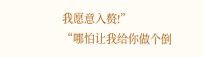我愿意入赘!”
“哪怕让我给你做个倒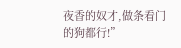夜香的奴才,做条看门的狗都行!”